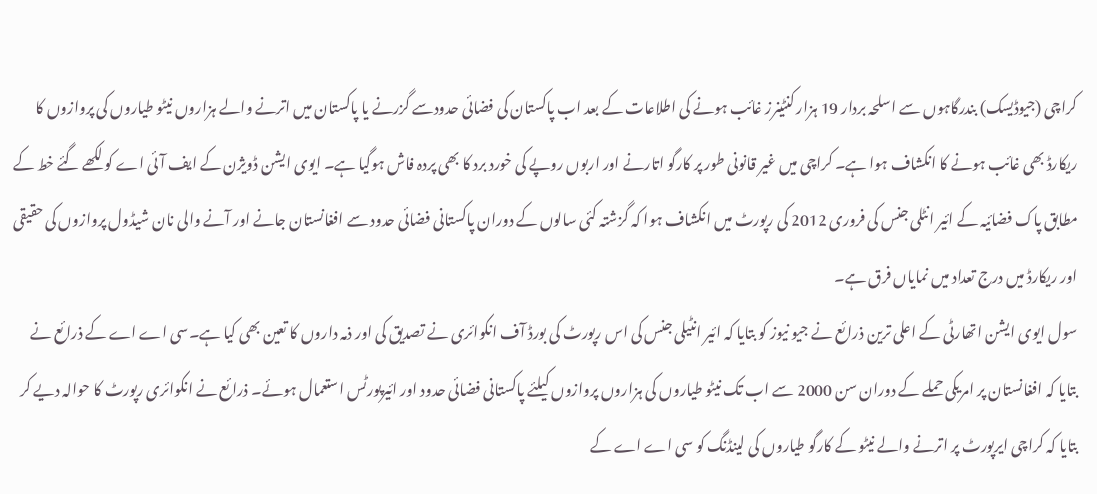کراچی (جیوڈیسک) بندرگاہوں سے اسلحہ بردار 19 ہزار کنٹینرز غائب ہونے کی اطلاعات کے بعد اب پاکستان کی فضائی حدودسے گزرنے یا پاکستان میں اترنے والے ہزاروں نیٹو طیاروں کی پروازوں کا ریکارڈ بھی غائب ہونے کا انکشاف ہوا ہے۔ کراچی میں غیر قانونی طور پر کارگو اتارنے اور اربوں روپے کی خورد برد کا بھی پردہ فاش ہوگیا ہے۔ ایوی ایشن ڈویژن کے ایف آئی اے کو لکھے گئے خط کے مطابق پاک فضائیہ کے ائیر انٹلی جنس کی فروری 2012 کی رپورٹ میں انکشاف ہوا کہ گزشتہ کئی سالوں کے دوران پاکستانی فضائی حدود سے افغانستان جانے اور آنے والی نان شیڈول پروازوں کی حقیقی اور ریکارڈ میں درج تعداد میں نمایاں فرق ہے۔
سول ایوی ایشن اتھارٹی کے اعلی ترین ذرائع نے جیو نیوز کو بتایا کہ ائیر انٹیلی جنس کی اس رپورٹ کی بورڈ آف انکوائری نے تصدیق کی اور ذمہ داروں کا تعین بھی کیا ہے۔سی اے اے کے ذرائع نے بتایا کہ افغانستان پر امریکی حملے کے دوران سن 2000 سے اب تک نیٹو طیاروں کی ہزاروں پروازوں کیلئے پاکستانی فضائی حدود اور ائیرپورٹس استعمال ہوئے۔ ذرائع نے انکوائری رپورٹ کا حوالہ دیے کر بتایا کہ کراچی ایرپورٹ پر اترنے والے نیٹو کے کارگو طیاروں کی لینڈنگ کو سی اے اے کے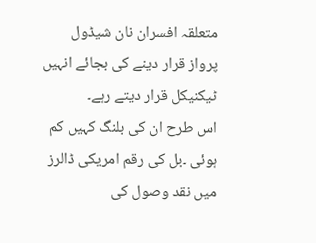متعلقہ افسران نان شیڈول پرواز قرار دینے کی بجائے انہیں ٹیکنیکل قرار دیتے رہے۔
اس طرح ان کی بلنگ کہیں کم ہوئی ۔بل کی رقم امریکی ڈالرز میں نقد وصول کی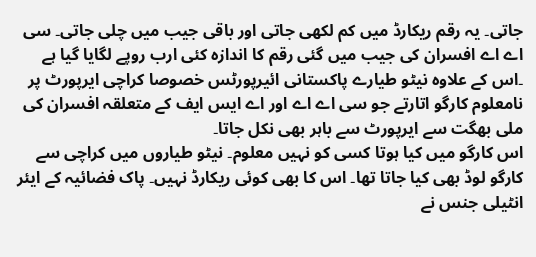جاتی۔ یہ رقم ریکارڈ میں کم لکھی جاتی اور باقی جیب میں چلی جاتی۔ سی اے اے افسران کی جیب میں گئی رقم کا اندازہ کئی ارب روپے لگایا گیا ہے ۔اس کے علاوہ نیٹو طیارے پاکستانی ائیرپورٹس خصوصا کراچی ایرپورٹ پر نامعلوم کارگو اتارتے جو سی اے اے اور اے ایس ایف کے متعلقہ افسران کی ملی بھگت سے ایرپورٹ سے باہر بھی نکل جاتا۔
اس کارگو میں کیا ہوتا کسی کو نہیں معلوم۔ نیٹو طیاروں میں کراچی سے کارگو لوڈ بھی کیا جاتا تھا۔ اس کا بھی کوئی ریکارڈ نہیں۔ پاک فضائیہ کے ایئر انٹیلی جنس نے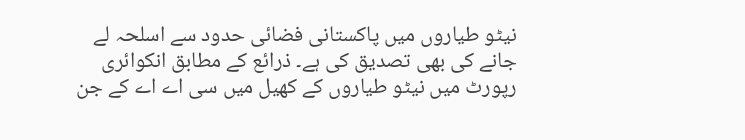نیٹو طیاروں میں پاکستانی فضائی حدود سے اسلحہ لے جانے کی بھی تصدیق کی ہے۔ ذرائع کے مطابق انکوائری رپورٹ میں نیٹو طیاروں کے کھیل میں سی اے اے کے جن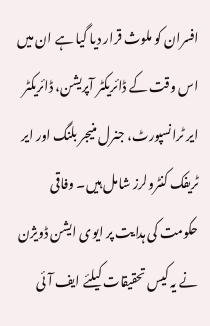افسران کو ملوث قرار دیا گیا ہے ان میں اس وقت کے ڈائریکٹر آپریشن، ڈائریکٹر ایر ٹرانسپورٹ، جنرل منیجر بلنگ اور ایر ٹریفک کنٹرولرز شامل ہیں۔ وفاقی حکومت کی ہدایت پر ایوی ایشن ڈویژن نے یہ کیس تحقیقات کیلئے ایف آئی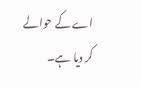اے کے حوالے کر دیا ہے۔